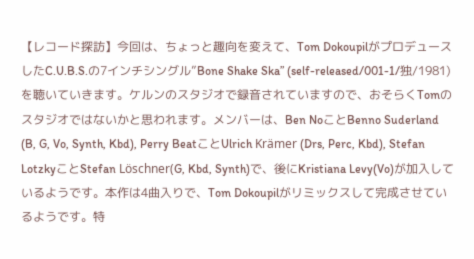【レコード探訪】今回は、ちょっと趣向を変えて、Tom DokoupilがプロデュースしたC.U.B.S.の7インチシングル”Bone Shake Ska” (self-released/001-1/独/1981)を聴いていきます。ケルンのスタジオで録音されていますので、おそらくTomのスタジオではないかと思われます。メンバーは、Ben NoことBenno Suderland (B, G, Vo, Synth, Kbd), Perry BeatことUlrich Krämer (Drs, Perc, Kbd), Stefan LotzkyことStefan Löschner(G, Kbd, Synth)で、後にKristiana Levy(Vo)が加入しているようです。本作は4曲入りで、Tom Dokoupilがリミックスして完成させているようです。特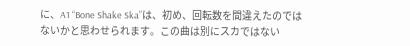に、A1 “Bone Shake Ska”は、初め、回転数を間違えたのではないかと思わせられます。この曲は別にスカではない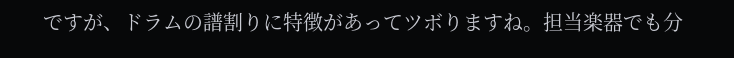ですが、ドラムの譜割りに特徴があってツボりますね。担当楽器でも分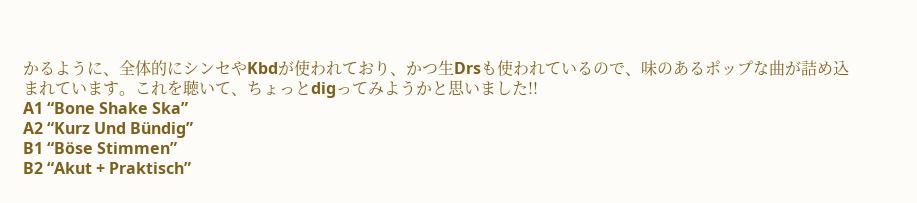かるように、全体的にシンセやKbdが使われており、かつ生Drsも使われているので、味のあるポップな曲が詰め込まれています。これを聴いて、ちょっとdigってみようかと思いました!!
A1 “Bone Shake Ska”
A2 “Kurz Und Bündig”
B1 “Böse Stimmen”
B2 “Akut + Praktisch”